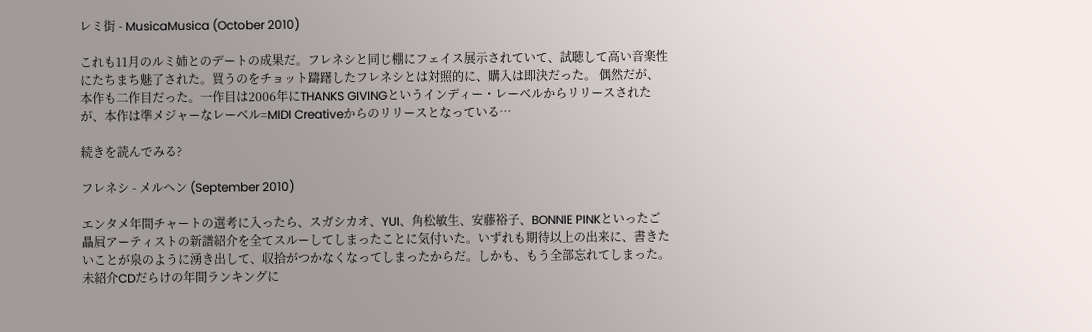レミ街 - MusicaMusica (October 2010)

これも11月のルミ姉とのデートの成果だ。フレネシと同じ棚にフェイス展示されていて、試聴して高い音楽性にたちまち魅了された。買うのをチョット躊躇したフレネシとは対照的に、購入は即決だった。 偶然だが、本作も二作目だった。一作目は2006年にTHANKS GIVINGというインディー・レーベルからリリースされたが、本作は準メジャーなレーベル=MIDI Creativeからのリリースとなっている…

続きを読んでみる?

フレネシ - メルヘン (September 2010)

エンタメ年間チャートの選考に入ったら、スガシカオ、YUI、角松敏生、安藤裕子、BONNIE PINKといったご贔屓アーティストの新譜紹介を全てスルーしてしまったことに気付いた。いずれも期待以上の出来に、書きたいことが泉のように湧き出して、収拾がつかなくなってしまったからだ。しかも、もう全部忘れてしまった。 未紹介CDだらけの年間ランキングに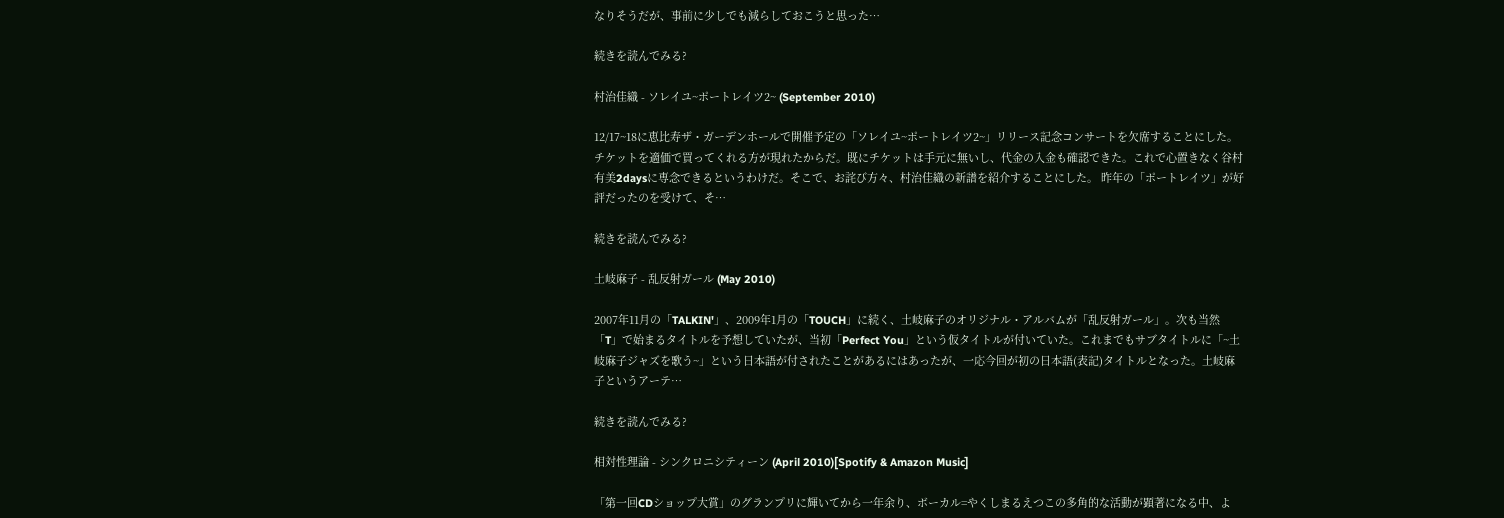なりそうだが、事前に少しでも減らしておこうと思った…

続きを読んでみる?

村治佳織 - ソレイユ~ポートレイツ2~ (September 2010)

12/17~18に恵比寿ザ・ガーデンホールで開催予定の「ソレイユ~ポートレイツ2~」リリース記念コンサートを欠席することにした。チケットを適価で買ってくれる方が現れたからだ。既にチケットは手元に無いし、代金の入金も確認できた。これで心置きなく谷村有美2daysに専念できるというわけだ。そこで、お詫び方々、村治佳織の新譜を紹介することにした。 昨年の「ポートレイツ」が好評だったのを受けて、そ…

続きを読んでみる?

土岐麻子 - 乱反射ガール (May 2010)

2007年11月の「TALKIN'」、2009年1月の「TOUCH」に続く、土岐麻子のオリジナル・アルバムが「乱反射ガール」。次も当然「T」で始まるタイトルを予想していたが、当初「Perfect You」という仮タイトルが付いていた。これまでもサブタイトルに「~土岐麻子ジャズを歌う~」という日本語が付されたことがあるにはあったが、一応今回が初の日本語(表記)タイトルとなった。土岐麻子というアーテ…

続きを読んでみる?

相対性理論 - シンクロニシティーン (April 2010)[Spotify & Amazon Music]

「第一回CDショップ大賞」のグランプリに輝いてから一年余り、ボーカル=やくしまるえつこの多角的な活動が顕著になる中、よ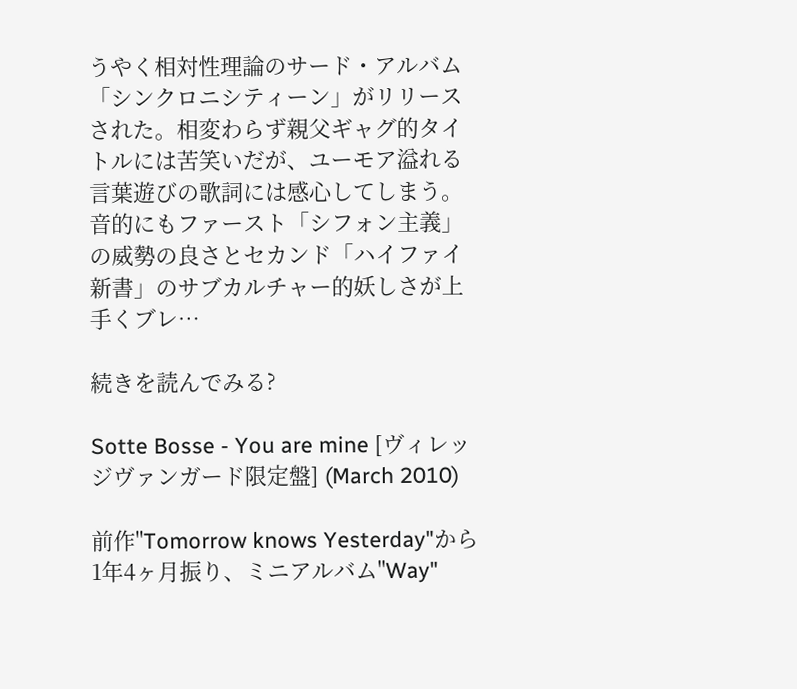うやく相対性理論のサード・アルバム「シンクロニシティーン」がリリースされた。相変わらず親父ギャグ的タイトルには苦笑いだが、ユーモア溢れる言葉遊びの歌詞には感心してしまう。音的にもファースト「シフォン主義」の威勢の良さとセカンド「ハイファイ新書」のサブカルチャー的妖しさが上手くブレ…

続きを読んでみる?

Sotte Bosse - You are mine [ヴィレッジヴァンガード限定盤] (March 2010)

前作"Tomorrow knows Yesterday"から1年4ヶ月振り、ミニアルバム"Way"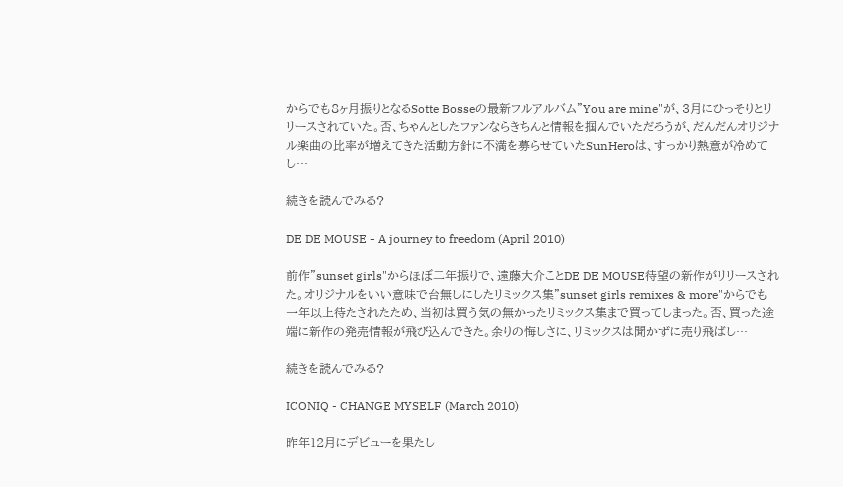からでも8ヶ月振りとなるSotte Bosseの最新フルアルバム"You are mine"が、3月にひっそりとリリースされていた。否、ちゃんとしたファンならきちんと情報を掴んでいただろうが、だんだんオリジナル楽曲の比率が増えてきた活動方針に不満を募らせていたSunHeroは、すっかり熱意が冷めてし…

続きを読んでみる?

DE DE MOUSE - A journey to freedom (April 2010)

前作"sunset girls"からほぼ二年振りで、遠藤大介ことDE DE MOUSE待望の新作がリリースされた。オリジナルをいい意味で台無しにしたリミックス集"sunset girls remixes & more"からでも一年以上待たされたため、当初は買う気の無かったリミックス集まで買ってしまった。否、買った途端に新作の発売情報が飛び込んできた。余りの悔しさに、リミックスは聞かずに売り飛ばし…

続きを読んでみる?

ICONIQ - CHANGE MYSELF (March 2010)

昨年12月にデビューを果たし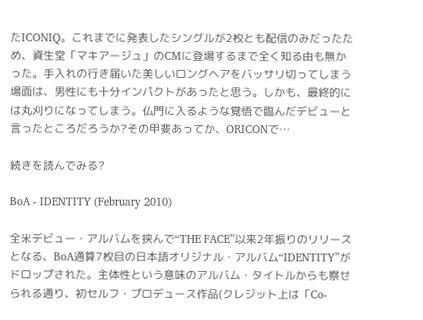たICONIQ。これまでに発表したシングルが2枚とも配信のみだったため、資生堂「マキアージュ」のCMに登場するまで全く知る由も無かった。手入れの行き届いた美しいロングヘアをバッサリ切ってしまう場面は、男性にも十分インパクトがあったと思う。しかも、最終的には丸刈りになってしまう。仏門に入るような覚悟で臨んだデビューと言ったところだろうか?その甲斐あってか、ORICONで…

続きを読んでみる?

BoA - IDENTITY (February 2010)

全米デビュー・アルバムを挟んで“THE FACE”以来2年振りのリリースとなる、BoA通算7枚目の日本語オリジナル・アルバム“IDENTITY”がドロップされた。主体性という意味のアルバム・タイトルからも察せられる通り、初セルフ・プロデュース作品(クレジット上は「Co-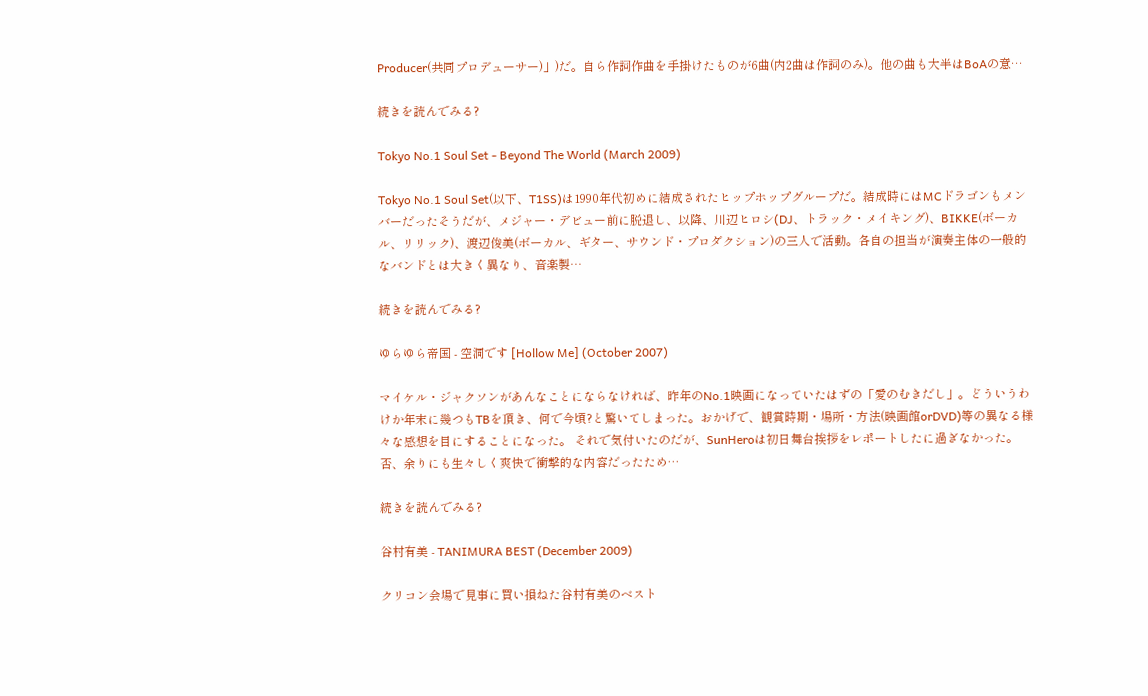Producer(共同プロデューサー)」)だ。自ら作詞作曲を手掛けたものが6曲(内2曲は作詞のみ)。他の曲も大半はBoAの意…

続きを読んでみる?

Tokyo No.1 Soul Set - Beyond The World (March 2009)

Tokyo No.1 Soul Set(以下、T1SS)は1990年代初めに結成されたヒップホップグループだ。結成時にはMCドラゴンもメンバーだったそうだが、メジャー・デビュー前に脱退し、以降、川辺ヒロシ(DJ、トラック・メイキング)、BIKKE(ボーカル、リリック)、渡辺俊美(ボーカル、ギター、サウンド・プロダクション)の三人で活動。各自の担当が演奏主体の一般的なバンドとは大きく異なり、音楽製…

続きを読んでみる?

ゆらゆら帝国 - 空洞です [Hollow Me] (October 2007)

マイケル・ジャクソンがあんなことにならなければ、昨年のNo.1映画になっていたはずの「愛のむきだし」。どういうわけか年末に幾つもTBを頂き、何で今頃?と驚いてしまった。おかげで、観賞時期・場所・方法(映画館orDVD)等の異なる様々な感想を目にすることになった。 それで気付いたのだが、SunHeroは初日舞台挨拶をレポートしたに過ぎなかった。否、余りにも生々しく爽快で衝撃的な内容だったため…

続きを読んでみる?

谷村有美 - TANIMURA BEST (December 2009)

クリコン会場で見事に買い損ねた谷村有美のベスト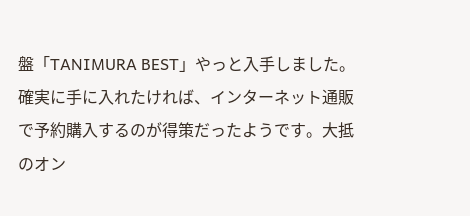盤「TANIMURA BEST」やっと入手しました。確実に手に入れたければ、インターネット通販で予約購入するのが得策だったようです。大抵のオン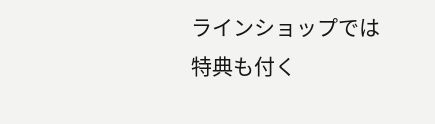ラインショップでは特典も付く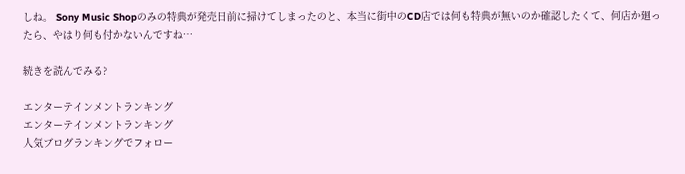しね。 Sony Music Shopのみの特典が発売日前に掃けてしまったのと、本当に街中のCD店では何も特典が無いのか確認したくて、何店か廻ったら、やはり何も付かないんですね…

続きを読んでみる?

エンターテインメントランキング
エンターテインメントランキング
人気ブログランキングでフォロー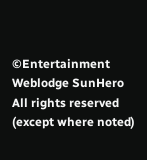©Entertainment Weblodge SunHero
All rights reserved (except where noted)